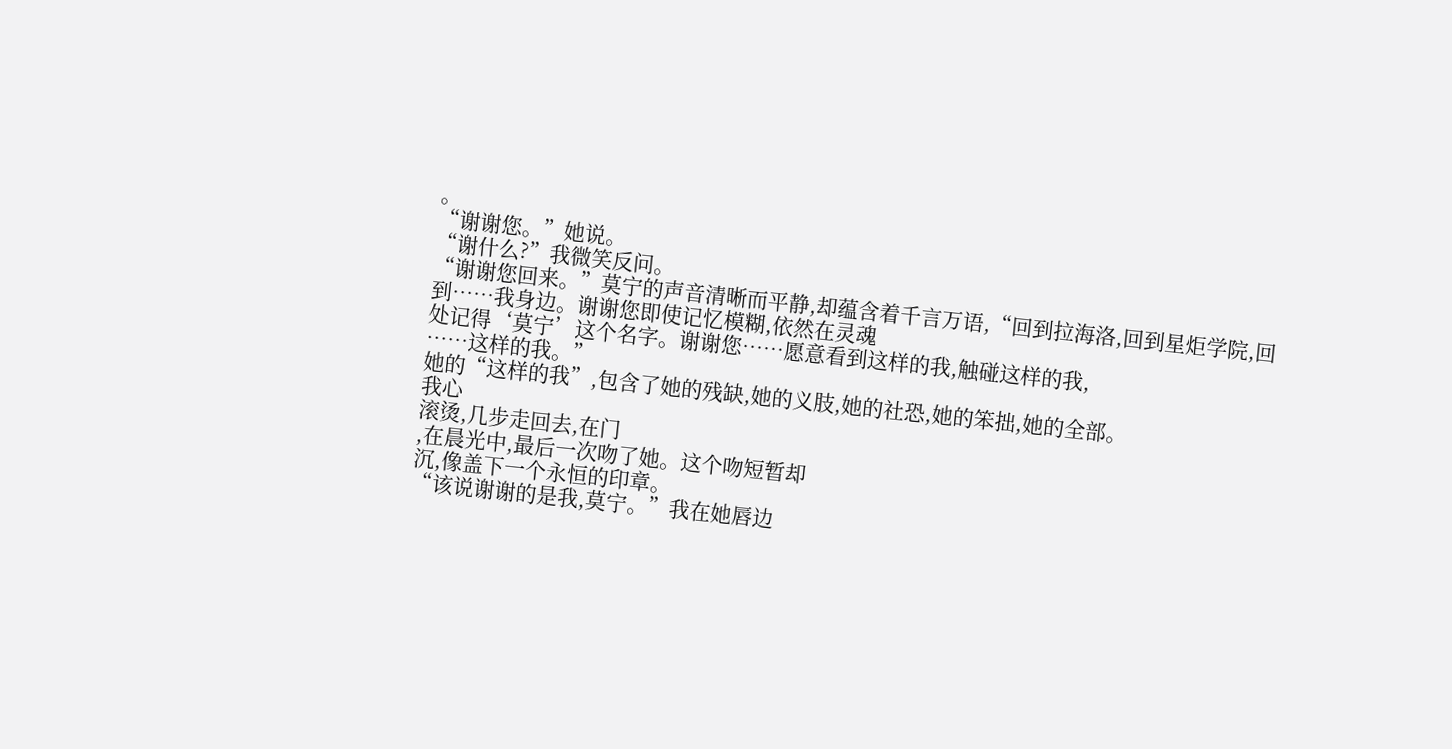。
“谢谢您。”她说。
“谢什么?”我微笑反问。
“谢谢您回来。”莫宁的声音清晰而平静,却蕴含着千言万语,“回到拉海洛,回到星炬学院,回到……我身边。谢谢您即使记忆模糊,依然在灵魂
处记得‘莫宁’这个名字。谢谢您……愿意看到这样的我,触碰这样的我,
……这样的我。”
她的“这样的我”,包含了她的残缺,她的义肢,她的社恐,她的笨拙,她的全部。
我心
滚烫,几步走回去,在门
,在晨光中,最后一次吻了她。这个吻短暂却
沉,像盖下一个永恒的印章。
“该说谢谢的是我,莫宁。”我在她唇边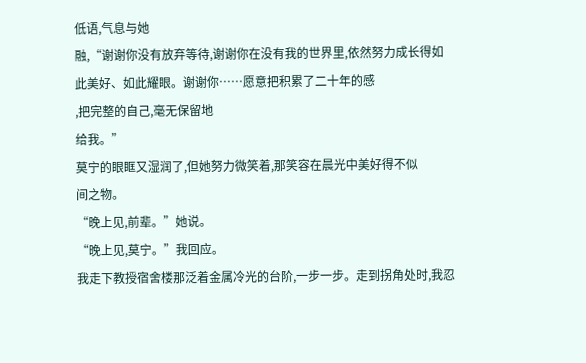低语,气息与她
融,“谢谢你没有放弃等待,谢谢你在没有我的世界里,依然努力成长得如此美好、如此耀眼。谢谢你……愿意把积累了二十年的感
,把完整的自己,毫无保留地
给我。”
莫宁的眼眶又湿润了,但她努力微笑着,那笑容在晨光中美好得不似
间之物。
“晚上见,前辈。”她说。
“晚上见,莫宁。”我回应。
我走下教授宿舍楼那泛着金属冷光的台阶,一步一步。走到拐角处时,我忍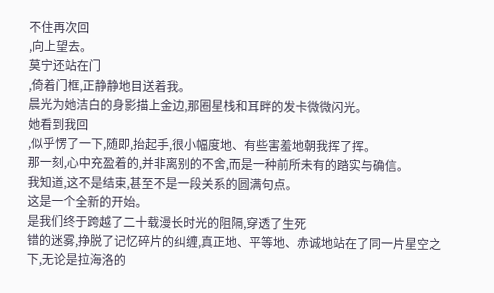不住再次回
,向上望去。
莫宁还站在门
,倚着门框,正静静地目送着我。
晨光为她洁白的身影描上金边,那圈星栈和耳畔的发卡微微闪光。
她看到我回
,似乎愣了一下,随即,抬起手,很小幅度地、有些害羞地朝我挥了挥。
那一刻,心中充盈着的,并非离别的不舍,而是一种前所未有的踏实与确信。
我知道,这不是结束,甚至不是一段关系的圆满句点。
这是一个全新的开始。
是我们终于跨越了二十载漫长时光的阻隔,穿透了生死
错的迷雾,挣脱了记忆碎片的纠缠,真正地、平等地、赤诚地站在了同一片星空之下,无论是拉海洛的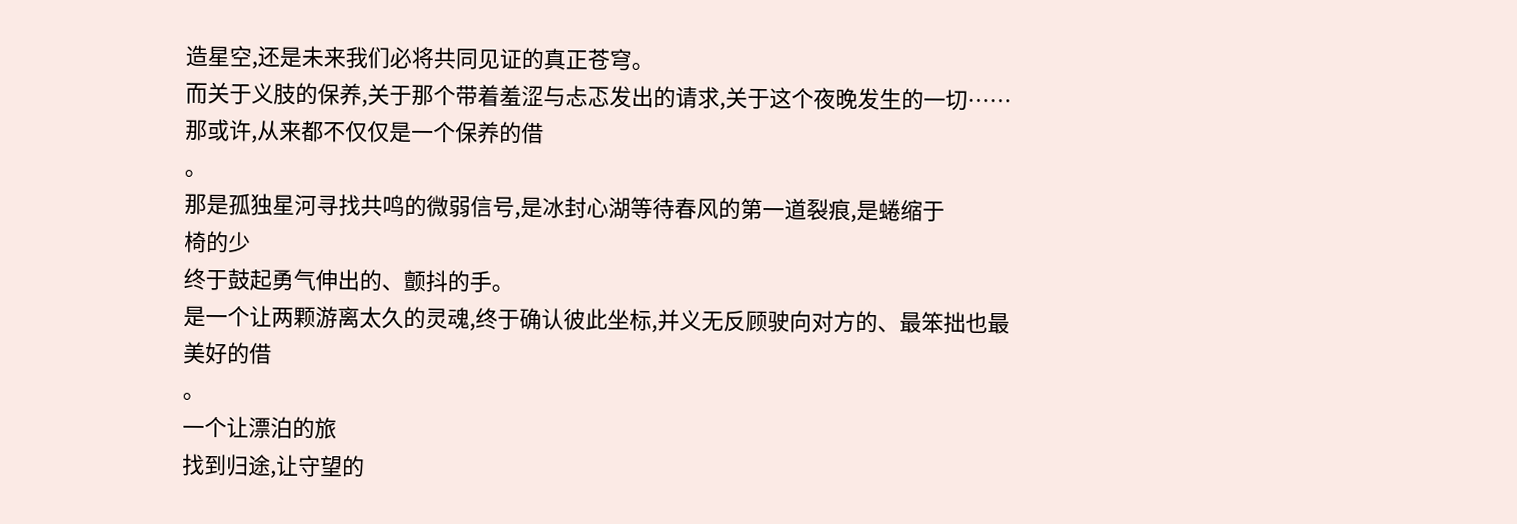造星空,还是未来我们必将共同见证的真正苍穹。
而关于义肢的保养,关于那个带着羞涩与忐忑发出的请求,关于这个夜晚发生的一切……
那或许,从来都不仅仅是一个保养的借
。
那是孤独星河寻找共鸣的微弱信号,是冰封心湖等待春风的第一道裂痕,是蜷缩于
椅的少
终于鼓起勇气伸出的、颤抖的手。
是一个让两颗游离太久的灵魂,终于确认彼此坐标,并义无反顾驶向对方的、最笨拙也最美好的借
。
一个让漂泊的旅
找到归途,让守望的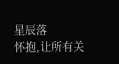星辰落
怀抱,让所有关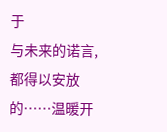于
与未来的诺言,都得以安放的……温暖开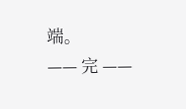端。
—— 完 ——